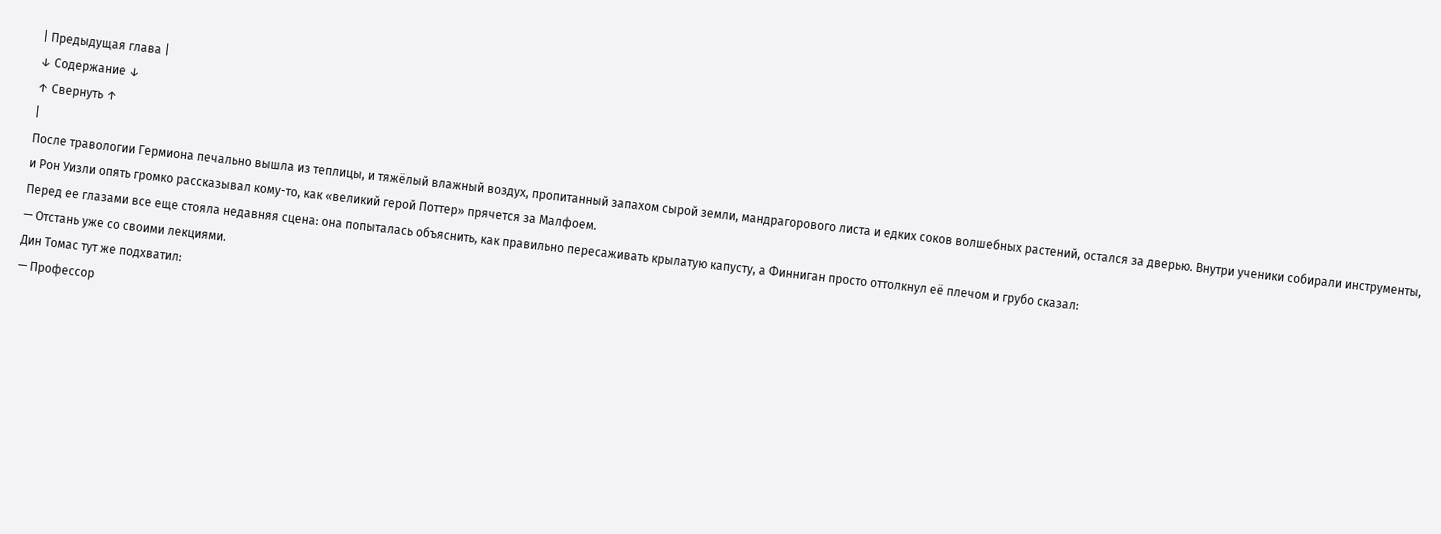| Предыдущая глава |
↓ Содержание ↓
↑ Свернуть ↑
|
После травологии Гермиона печально вышла из теплицы, и тяжёлый влажный воздух, пропитанный запахом сырой земли, мандрагорового листа и едких соков волшебных растений, остался за дверью. Внутри ученики собирали инструменты, и Рон Уизли опять громко рассказывал кому-то, как «великий герой Поттер» прячется за Малфоем.
Перед ее глазами все еще стояла недавняя сцена: она попыталась объяснить, как правильно пересаживать крылатую капусту, а Финниган просто оттолкнул её плечом и грубо сказал:
— Отстань уже со своими лекциями.
Дин Томас тут же подхватил:
— Профессор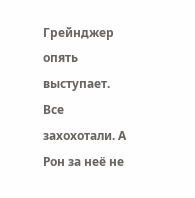Грейнджер опять выступает.
Все захохотали. А Рон за неё не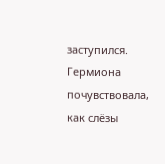заступился.
Гермиона почувствовала, как слёзы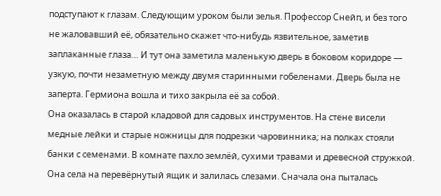подступают к глазам. Следующим уроком были зелья. Профессор Снейп, и без того не жаловавший её, обязательно скажет что-нибудь язвительное, заметив заплаканные глаза… И тут она заметила маленькую дверь в боковом коридоре — узкую, почти незаметную между двумя старинными гобеленами. Дверь была не заперта. Гермиона вошла и тихо закрыла её за собой.
Она оказалась в старой кладовой для садовых инструментов. На стене висели медные лейки и старые ножницы для подрезки чаровинника; на полках стояли банки с семенами. В комнате пахло землёй, сухими травами и древесной стружкой. Она села на перевёрнутый ящик и залилась слезами. Сначала она пыталась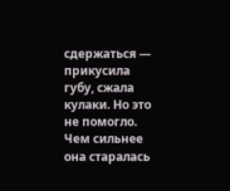сдержаться — прикусила губу, сжала кулаки. Но это не помогло. Чем сильнее она старалась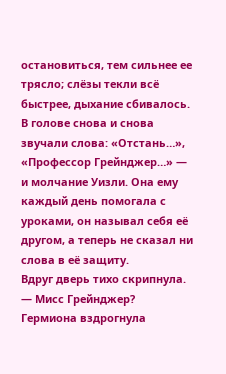остановиться, тем сильнее ее трясло; слёзы текли всё быстрее, дыхание сбивалось.
В голове снова и снова звучали слова: «Отстань…», «Профессор Грейнджер…» — и молчание Уизли. Она ему каждый день помогала с уроками, он называл себя её другом, а теперь не сказал ни слова в её защиту.
Вдруг дверь тихо скрипнула.
— Мисс Грейнджер?
Гермиона вздрогнула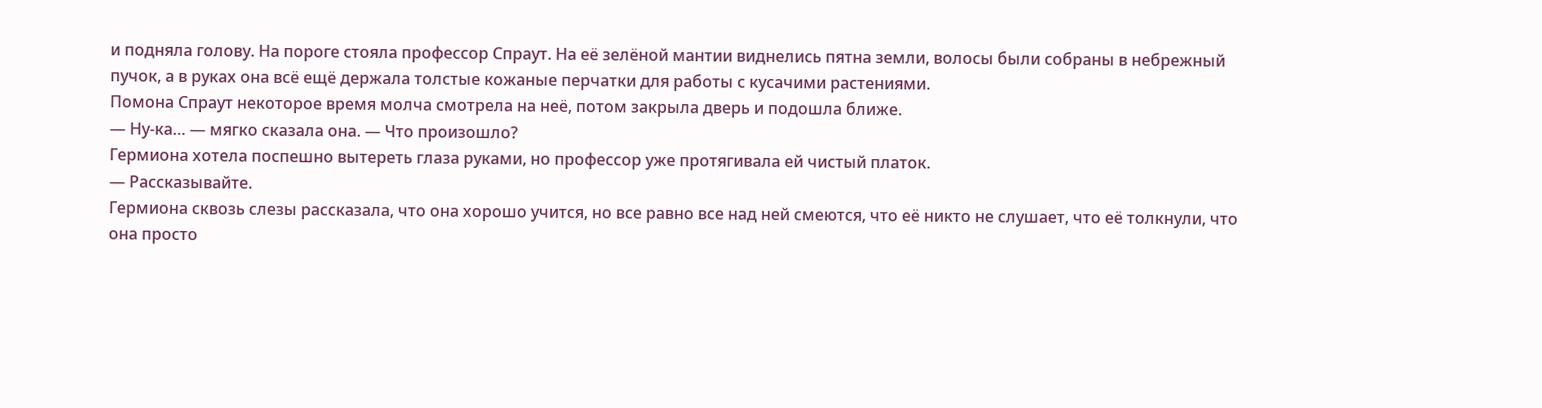и подняла голову. На пороге стояла профессор Спраут. На её зелёной мантии виднелись пятна земли, волосы были собраны в небрежный пучок, а в руках она всё ещё держала толстые кожаные перчатки для работы с кусачими растениями.
Помона Спраут некоторое время молча смотрела на неё, потом закрыла дверь и подошла ближе.
— Ну-ка… — мягко сказала она. — Что произошло?
Гермиона хотела поспешно вытереть глаза руками, но профессор уже протягивала ей чистый платок.
— Рассказывайте.
Гермиона сквозь слезы рассказала, что она хорошо учится, но все равно все над ней смеются, что её никто не слушает, что её толкнули, что она просто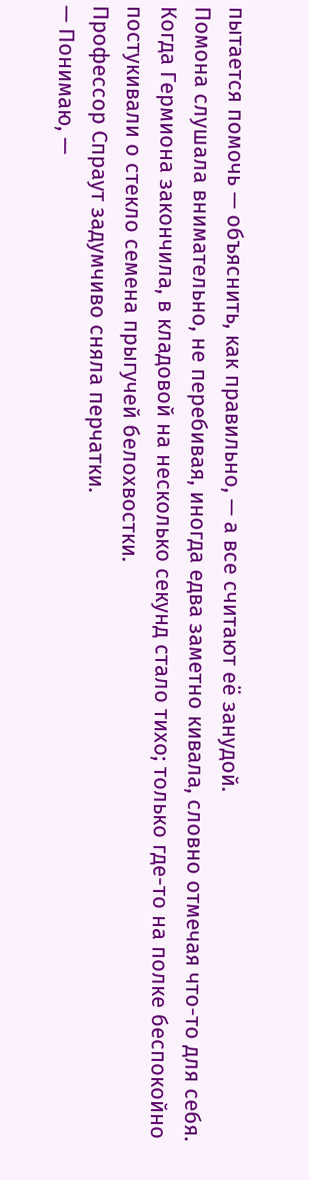пытается помочь — объяснить, как правильно, — а все считают её занудой.
Помона слушала внимательно, не перебивая, иногда едва заметно кивала, словно отмечая что-то для себя. Когда Гермиона закончила, в кладовой на несколько секунд стало тихо; только где-то на полке беспокойно постукивали о стекло семена прыгучей белохвостки.
Профессор Спраут задумчиво сняла перчатки.
— Понимаю, —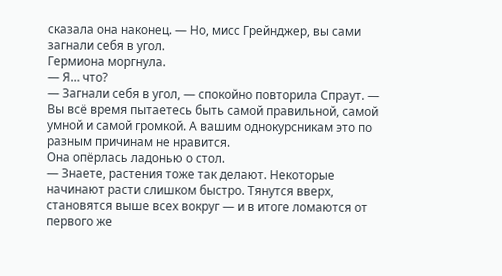сказала она наконец. — Но, мисс Грейнджер, вы сами загнали себя в угол.
Гермиона моргнула.
— Я… что?
— Загнали себя в угол, — спокойно повторила Спраут. — Вы всё время пытаетесь быть самой правильной, самой умной и самой громкой. А вашим однокурсникам это по разным причинам не нравится.
Она опёрлась ладонью о стол.
— Знаете, растения тоже так делают. Некоторые начинают расти слишком быстро. Тянутся вверх, становятся выше всех вокруг — и в итоге ломаются от первого же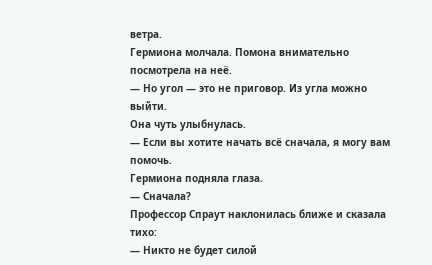ветра.
Гермиона молчала. Помона внимательно посмотрела на неё.
— Но угол — это не приговор. Из угла можно выйти.
Она чуть улыбнулась.
— Если вы хотите начать всё сначала, я могу вам помочь.
Гермиона подняла глаза.
— Сначала?
Профессор Спраут наклонилась ближе и сказала тихо:
— Никто не будет силой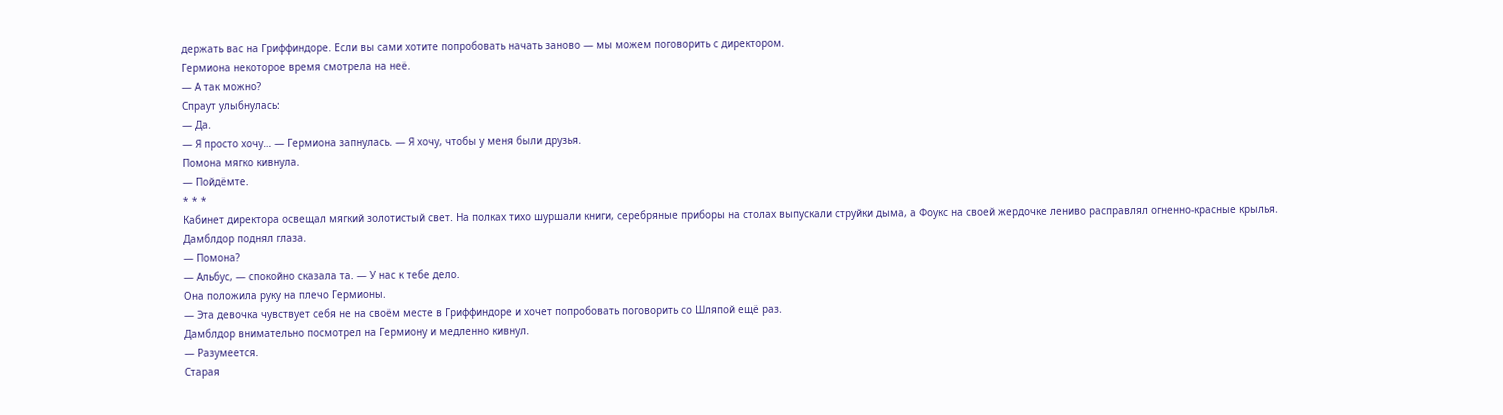держать вас на Гриффиндоре. Если вы сами хотите попробовать начать заново — мы можем поговорить с директором.
Гермиона некоторое время смотрела на неё.
— А так можно?
Спраут улыбнулась:
— Да.
— Я просто хочу… — Гермиона запнулась. — Я хочу, чтобы у меня были друзья.
Помона мягко кивнула.
— Пойдёмте.
* * *
Кабинет директора освещал мягкий золотистый свет. На полках тихо шуршали книги, серебряные приборы на столах выпускали струйки дыма, а Фоукс на своей жердочке лениво расправлял огненно-красные крылья.
Дамблдор поднял глаза.
— Помона?
— Альбус, — спокойно сказала та. — У нас к тебе дело.
Она положила руку на плечо Гермионы.
— Эта девочка чувствует себя не на своём месте в Гриффиндоре и хочет попробовать поговорить со Шляпой ещё раз.
Дамблдор внимательно посмотрел на Гермиону и медленно кивнул.
— Разумеется.
Старая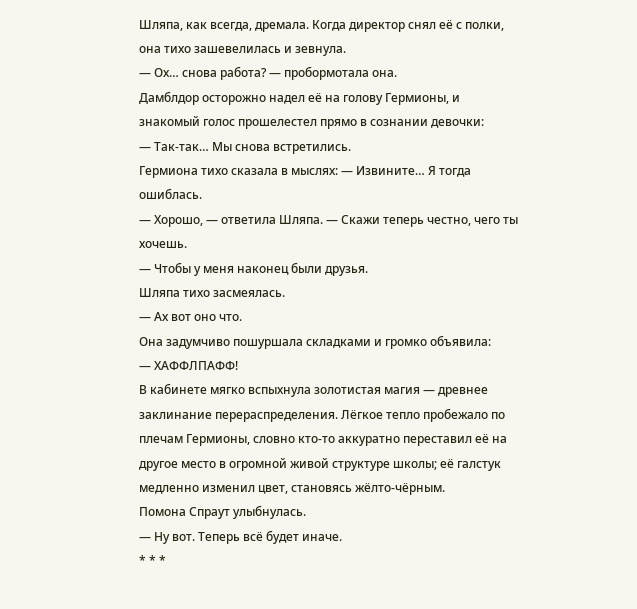Шляпа, как всегда, дремала. Когда директор снял её с полки, она тихо зашевелилась и зевнула.
— Ох… снова работа? — пробормотала она.
Дамблдор осторожно надел её на голову Гермионы, и знакомый голос прошелестел прямо в сознании девочки:
— Так-так… Мы снова встретились.
Гермиона тихо сказала в мыслях: — Извините… Я тогда ошиблась.
— Хорошо, — ответила Шляпа. — Скажи теперь честно, чего ты хочешь.
— Чтобы у меня наконец были друзья.
Шляпа тихо засмеялась.
— Ах вот оно что.
Она задумчиво пошуршала складками и громко объявила:
— ХАФФЛПАФФ!
В кабинете мягко вспыхнула золотистая магия — древнее заклинание перераспределения. Лёгкое тепло пробежало по плечам Гермионы, словно кто-то аккуратно переставил её на другое место в огромной живой структуре школы; её галстук медленно изменил цвет, становясь жёлто-чёрным.
Помона Спраут улыбнулась.
— Ну вот. Теперь всё будет иначе.
* * *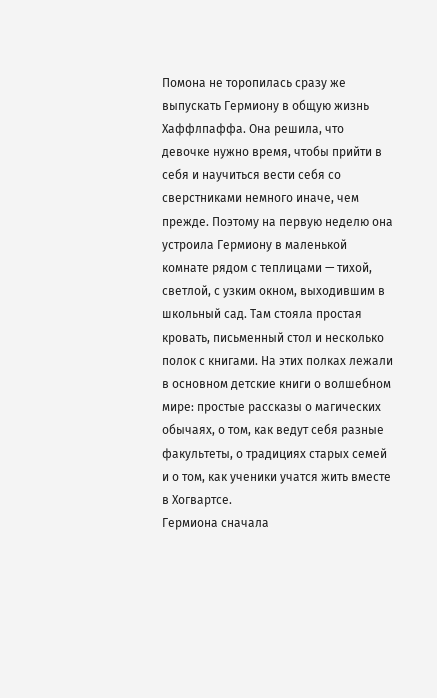Помона не торопилась сразу же выпускать Гермиону в общую жизнь Хаффлпаффа. Она решила, что девочке нужно время, чтобы прийти в себя и научиться вести себя со сверстниками немного иначе, чем прежде. Поэтому на первую неделю она устроила Гермиону в маленькой комнате рядом с теплицами — тихой, светлой, с узким окном, выходившим в школьный сад. Там стояла простая кровать, письменный стол и несколько полок с книгами. На этих полках лежали в основном детские книги о волшебном мире: простые рассказы о магических обычаях, о том, как ведут себя разные факультеты, о традициях старых семей и о том, как ученики учатся жить вместе в Хогвартсе.
Гермиона сначала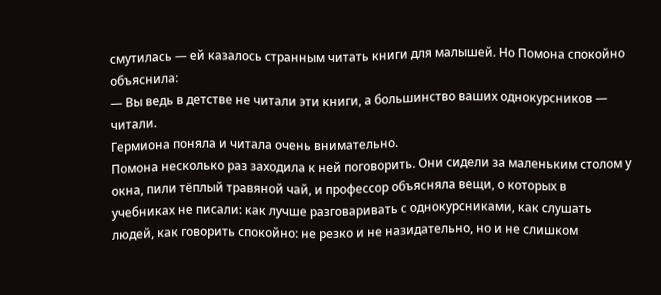смутилась — ей казалось странным читать книги для малышей. Но Помона спокойно объяснила:
— Вы ведь в детстве не читали эти книги, а большинство ваших однокурсников — читали.
Гермиона поняла и читала очень внимательно.
Помона несколько раз заходила к ней поговорить. Они сидели за маленьким столом у окна, пили тёплый травяной чай, и профессор объясняла вещи, о которых в учебниках не писали: как лучше разговаривать с однокурсниками, как слушать людей, как говорить спокойно: не резко и не назидательно, но и не слишком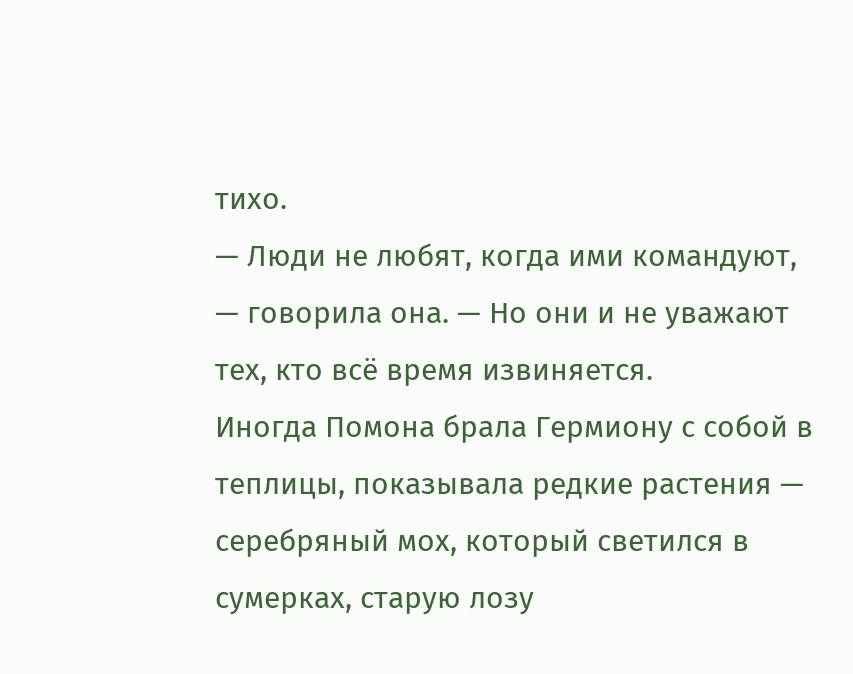тихо.
— Люди не любят, когда ими командуют, — говорила она. — Но они и не уважают тех, кто всё время извиняется.
Иногда Помона брала Гермиону с собой в теплицы, показывала редкие растения — серебряный мох, который светился в сумерках, старую лозу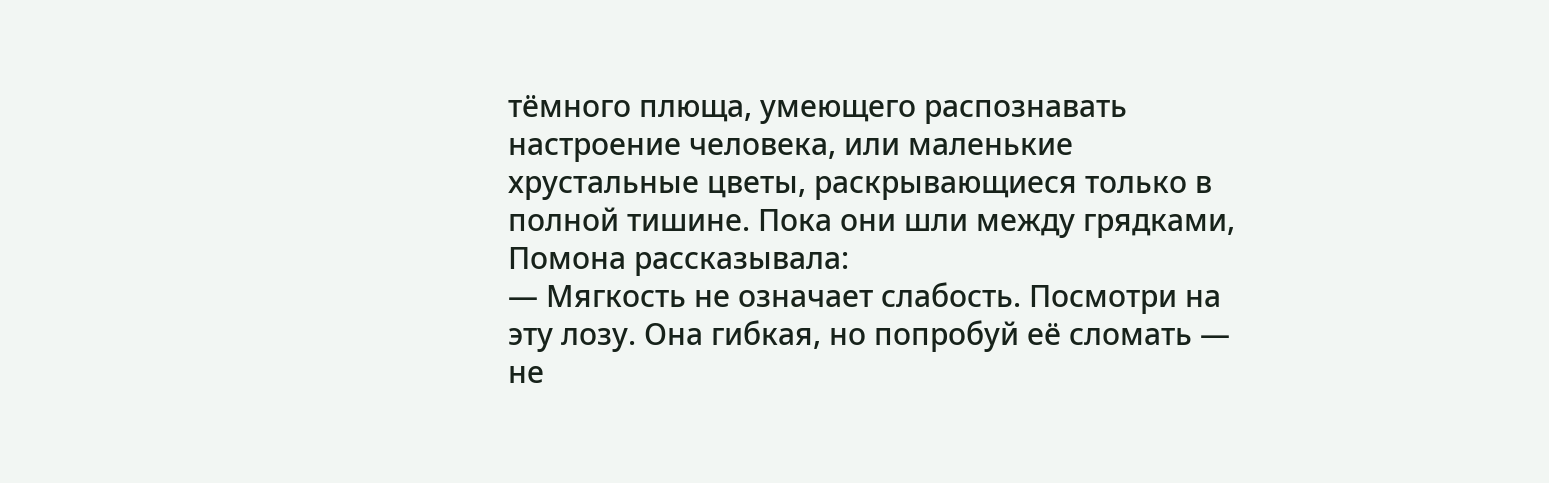тёмного плюща, умеющего распознавать настроение человека, или маленькие хрустальные цветы, раскрывающиеся только в полной тишине. Пока они шли между грядками, Помона рассказывала:
— Мягкость не означает слабость. Посмотри на эту лозу. Она гибкая, но попробуй её сломать — не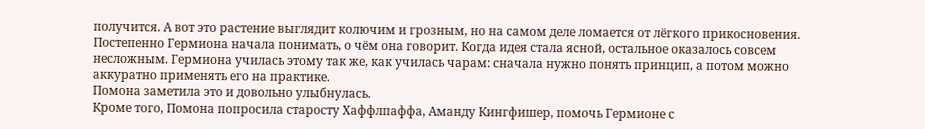получится. А вот это растение выглядит колючим и грозным, но на самом деле ломается от лёгкого прикосновения.
Постепенно Гермиона начала понимать, о чём она говорит. Когда идея стала ясной, остальное оказалось совсем несложным. Гермиона училась этому так же, как училась чарам: сначала нужно понять принцип, а потом можно аккуратно применять его на практике.
Помона заметила это и довольно улыбнулась.
Кроме того, Помона попросила старосту Хаффлпаффа, Аманду Кингфишер, помочь Гермионе с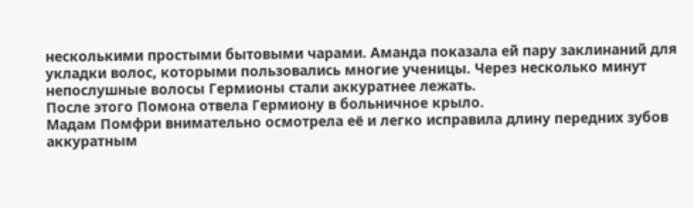несколькими простыми бытовыми чарами. Аманда показала ей пару заклинаний для укладки волос, которыми пользовались многие ученицы. Через несколько минут непослушные волосы Гермионы стали аккуратнее лежать.
После этого Помона отвела Гермиону в больничное крыло.
Мадам Помфри внимательно осмотрела её и легко исправила длину передних зубов аккуратным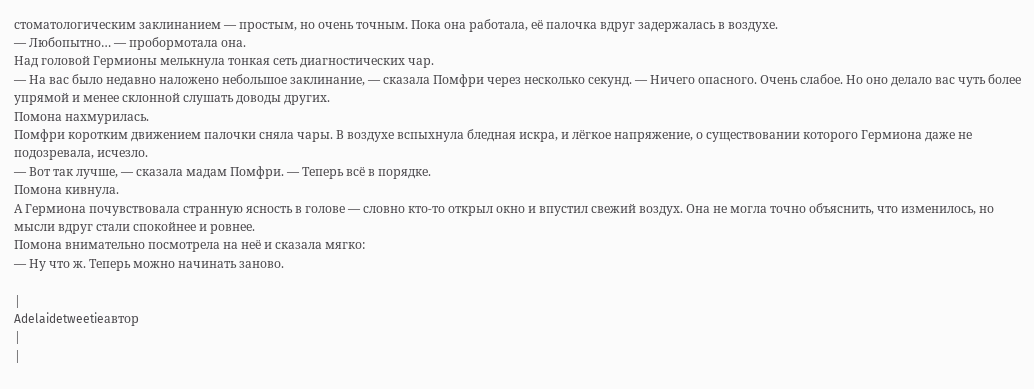стоматологическим заклинанием — простым, но очень точным. Пока она работала, её палочка вдруг задержалась в воздухе.
— Любопытно… — пробормотала она.
Над головой Гермионы мелькнула тонкая сеть диагностических чар.
— На вас было недавно наложено небольшое заклинание, — сказала Помфри через несколько секунд. — Ничего опасного. Очень слабое. Но оно делало вас чуть более упрямой и менее склонной слушать доводы других.
Помона нахмурилась.
Помфри коротким движением палочки сняла чары. В воздухе вспыхнула бледная искра, и лёгкое напряжение, о существовании которого Гермиона даже не подозревала, исчезло.
— Вот так лучше, — сказала мадам Помфри. — Теперь всё в порядке.
Помона кивнула.
А Гермиона почувствовала странную ясность в голове — словно кто-то открыл окно и впустил свежий воздух. Она не могла точно объяснить, что изменилось, но мысли вдруг стали спокойнее и ровнее.
Помона внимательно посмотрела на неё и сказала мягко:
— Ну что ж. Теперь можно начинать заново.

|
Adelaidetweetieавтор
|
|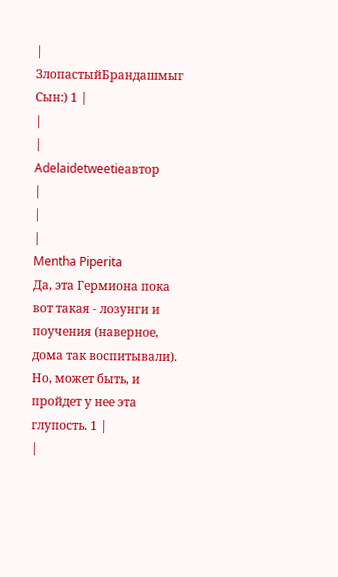|
ЗлопастыйБрандашмыг
Сын:) 1 |
|
|
Adelaidetweetieавтор
|
|
|
Mentha Piperita
Да, эта Гермиона пока вот такая - лозунги и поучения (наверное, дома так воспитывали). Но, может быть, и пройдет у нее эта глупость. 1 |
|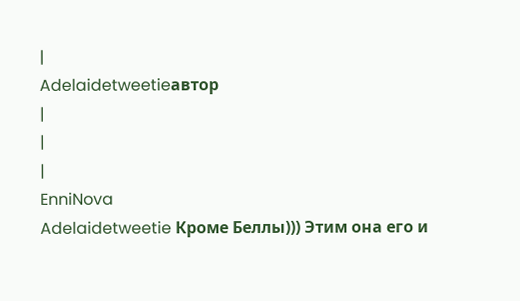|
Adelaidetweetieавтор
|
|
|
EnniNova
Adelaidetweetie Кроме Беллы))) Этим она его и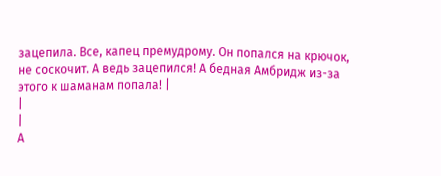зацепила. Все, капец премудрому. Он попался на крючок, не соскочит. А ведь зацепился! А бедная Амбридж из-за этого к шаманам попала! |
|
|
А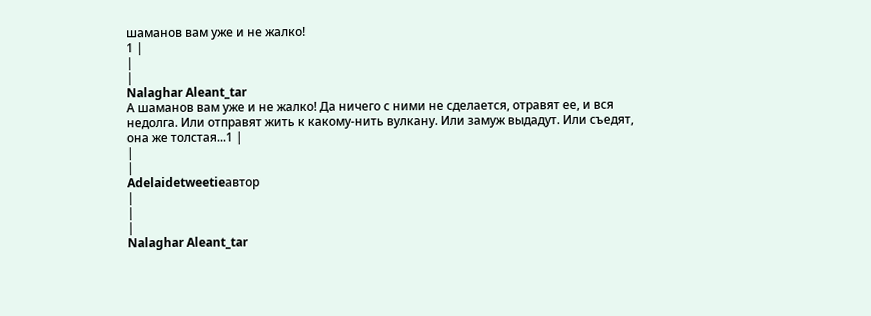шаманов вам уже и не жалко!
1 |
|
|
Nalaghar Aleant_tar
А шаманов вам уже и не жалко! Да ничего с ними не сделается, отравят ее, и вся недолга. Или отправят жить к какому-нить вулкану. Или замуж выдадут. Или съедят, она же толстая...1 |
|
|
Adelaidetweetieавтор
|
|
|
Nalaghar Aleant_tar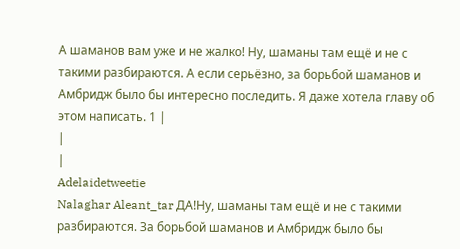А шаманов вам уже и не жалко! Ну, шаманы там ещё и не с такими разбираются. А если серьёзно, за борьбой шаманов и Амбридж было бы интересно последить. Я даже хотела главу об этом написать. 1 |
|
|
Adelaidetweetie
Nalaghar Aleant_tar ДА!Ну, шаманы там ещё и не с такими разбираются. За борьбой шаманов и Амбридж было бы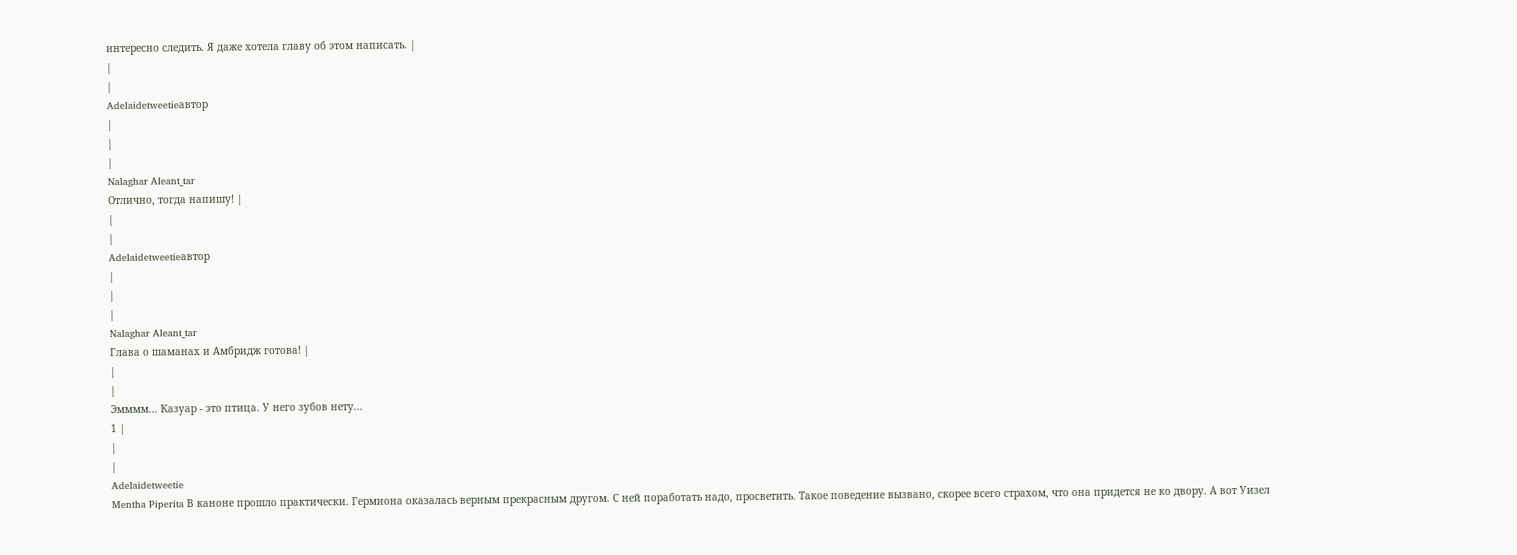интересно следить. Я даже хотела главу об этом написать. |
|
|
Adelaidetweetieавтор
|
|
|
Nalaghar Aleant_tar
Отлично, тогда напишу! |
|
|
Adelaidetweetieавтор
|
|
|
Nalaghar Aleant_tar
Глава о шаманах и Амбридж готова! |
|
|
Эмммм... Казуар - это птица. У него зубов нету...
1 |
|
|
Adelaidetweetie
Mentha Piperita В каноне прошло практически. Гермиона оказалась верным прекрасным другом. С ней поработать надо, просветить. Такое поведение вызвано, скорее всего страхом, что она придется не ко двору. А вот Уизел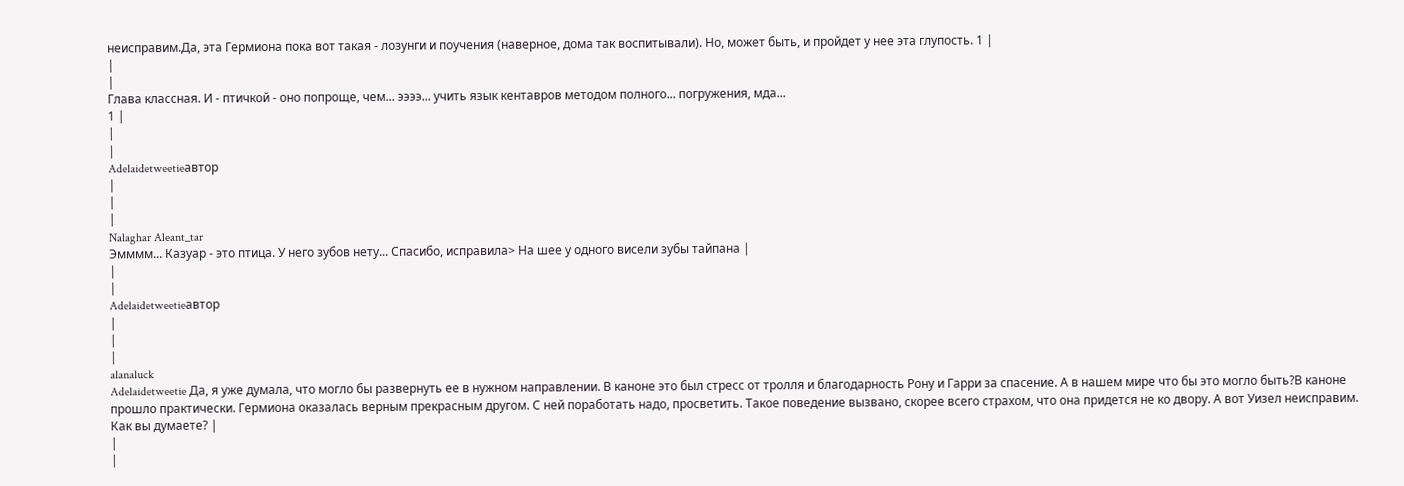неисправим.Да, эта Гермиона пока вот такая - лозунги и поучения (наверное, дома так воспитывали). Но, может быть, и пройдет у нее эта глупость. 1 |
|
|
Глава классная. И - птичкой - оно попроще, чем... ээээ... учить язык кентавров методом полного... погружения, мда...
1 |
|
|
Adelaidetweetieавтор
|
|
|
Nalaghar Aleant_tar
Эмммм... Казуар - это птица. У него зубов нету... Спасибо, исправила> На шее у одного висели зубы тайпана |
|
|
Adelaidetweetieавтор
|
|
|
alanaluck
Adelaidetweetie Да, я уже думала, что могло бы развернуть ее в нужном направлении. В каноне это был стресс от тролля и благодарность Рону и Гарри за спасение. А в нашем мире что бы это могло быть?В каноне прошло практически. Гермиона оказалась верным прекрасным другом. С ней поработать надо, просветить. Такое поведение вызвано, скорее всего страхом, что она придется не ко двору. А вот Уизел неисправим. Как вы думаете? |
|
|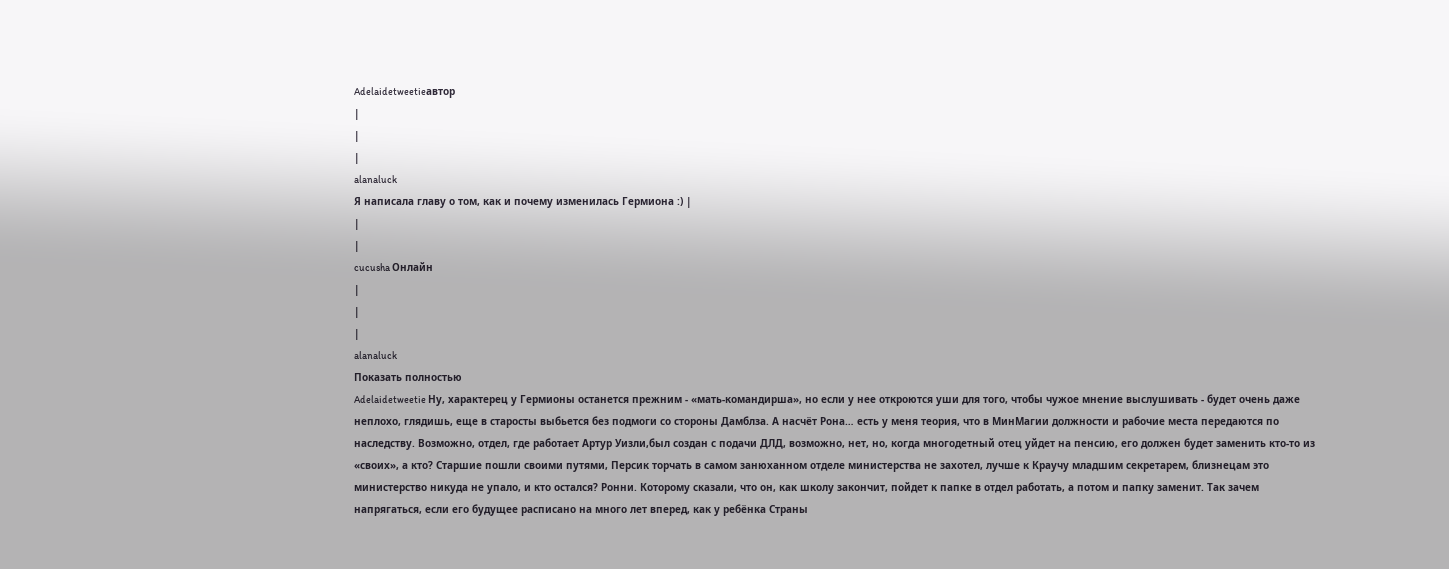Adelaidetweetieавтор
|
|
|
alanaluck
Я написала главу о том, как и почему изменилась Гермиона :) |
|
|
cucusha Онлайн
|
|
|
alanaluck
Показать полностью
Adelaidetweetie Ну, характерец у Гермионы останется прежним - «мать-командирша», но если у нее откроются уши для того, чтобы чужое мнение выслушивать - будет очень даже неплохо, глядишь, еще в старосты выбьется без подмоги со стороны Дамблза. А насчёт Рона… есть у меня теория, что в МинМагии должности и рабочие места передаются по наследству. Возможно, отдел, где работает Артур Уизли,был создан с подачи ДЛД, возможно, нет, но, когда многодетный отец уйдет на пенсию, его должен будет заменить кто-то из «своих», а кто? Старшие пошли своими путями, Персик торчать в самом занюханном отделе министерства не захотел, лучше к Краучу младшим секретарем, близнецам это министерство никуда не упало, и кто остался? Ронни. Которому сказали, что он, как школу закончит, пойдет к папке в отдел работать, а потом и папку заменит. Так зачем напрягаться, если его будущее расписано на много лет вперед, как у ребёнка Страны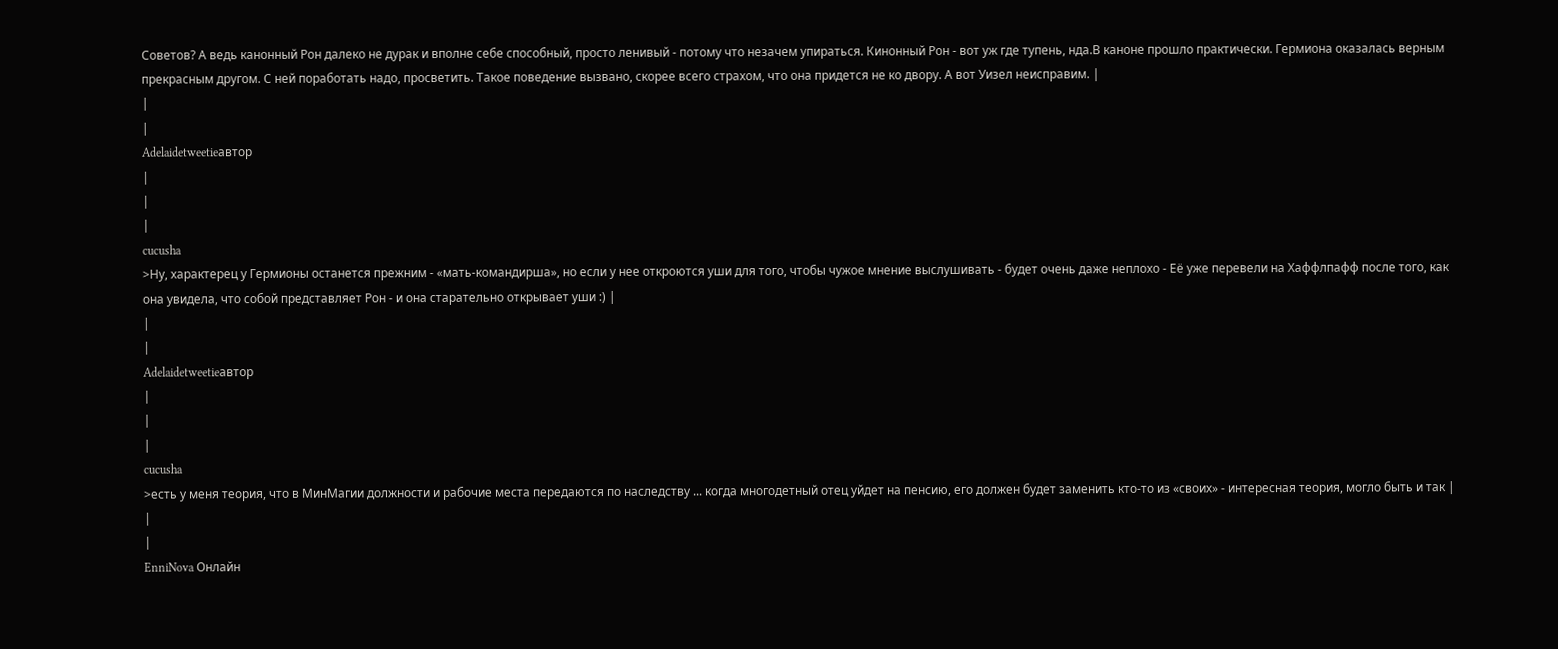Советов? А ведь канонный Рон далеко не дурак и вполне себе способный, просто ленивый - потому что незачем упираться. Кинонный Рон - вот уж где тупень, нда.В каноне прошло практически. Гермиона оказалась верным прекрасным другом. С ней поработать надо, просветить. Такое поведение вызвано, скорее всего страхом, что она придется не ко двору. А вот Уизел неисправим. |
|
|
Adelaidetweetieавтор
|
|
|
cucusha
>Ну, характерец у Гермионы останется прежним - «мать-командирша», но если у нее откроются уши для того, чтобы чужое мнение выслушивать - будет очень даже неплохо - Её уже перевели на Хаффлпафф после того, как она увидела, что собой представляет Рон - и она старательно открывает уши :) |
|
|
Adelaidetweetieавтор
|
|
|
cucusha
>есть у меня теория, что в МинМагии должности и рабочие места передаются по наследству ... когда многодетный отец уйдет на пенсию, его должен будет заменить кто-то из «своих» - интересная теория, могло быть и так |
|
|
EnniNova Онлайн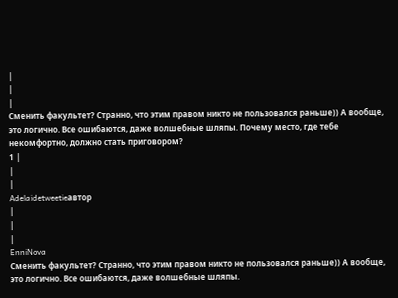|
|
|
Сменить факультет? Странно, что этим правом никто не пользовался раньше)) А вообще, это логично. Все ошибаются, даже волшебные шляпы. Почему место, где тебе некомфортно, должно стать приговором?
1 |
|
|
Adelaidetweetieавтор
|
|
|
EnniNova
Сменить факультет? Странно, что этим правом никто не пользовался раньше)) А вообще, это логично. Все ошибаются, даже волшебные шляпы.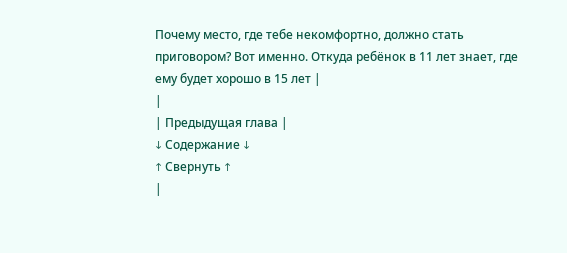Почему место, где тебе некомфортно, должно стать приговором? Вот именно. Откуда ребёнок в 11 лет знает, где ему будет хорошо в 15 лет |
|
| Предыдущая глава |
↓ Содержание ↓
↑ Свернуть ↑
|